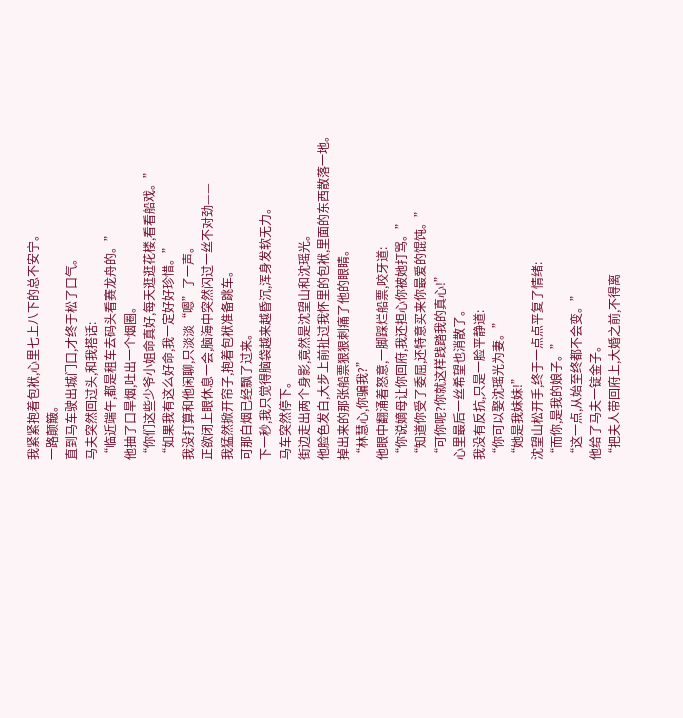我紧紧抱着包袱,心里七上八下的总不安宁。
一路颠簸。
直到马车驶出城门口,才终于松了口气。
马夫突然回过头,和我搭话:
“临近端午,都是租车去码头看赛龙舟的。”
他抽了口旱烟,吐出一个烟圈。
“你们这些少爷小姐命真好,每天逛逛花楼,看看船戏。”
“如果我有这么好命,我一定好好珍惜。”
我没打算和他闲聊,只淡淡“嗯”了一声。
正欲闭上眼休息一会,脑海中突然闪过一丝不对劲——
我猛然掀开帘子,抱着包袱准备跳车。
可那白烟已经飘了过来。
下一秒,我只觉得脑袋越来越昏沉,浑身发软无力。
马车突然停下。
街边走出两个身影,竟然是沈望山和沈瑶光。
他脸色发白,大步上前扯过我怀里的包袱,里面的东西散落一地。
掉出来的那张船票狠狠刺痛了他的眼睛。
“林慧心,你骗我?”
他眼中翻涌着怒意,一脚踩烂船票,咬牙道:
“你说嫡母让你回府,我还担心你被她打骂。”
“知道你受了委屈,还特意买来你最爱的馄饨。”
“可你呢?你就这样践踏我的真心!”
心里最后一丝希望也消散了。
我没有反抗,只是一脸平静道:
“你可以娶沈瑶光为妻。”
“她是我妹妹!”
沈望山松开手,终于一点点平复了情绪:
“而你,是我的娘子。”
“这一点,从始至终都不会变。”
他给了马夫一锭金子。
“把夫人带回府上,大婚之前,不得离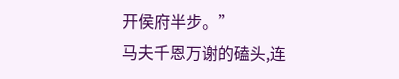开侯府半步。”
马夫千恩万谢的磕头,连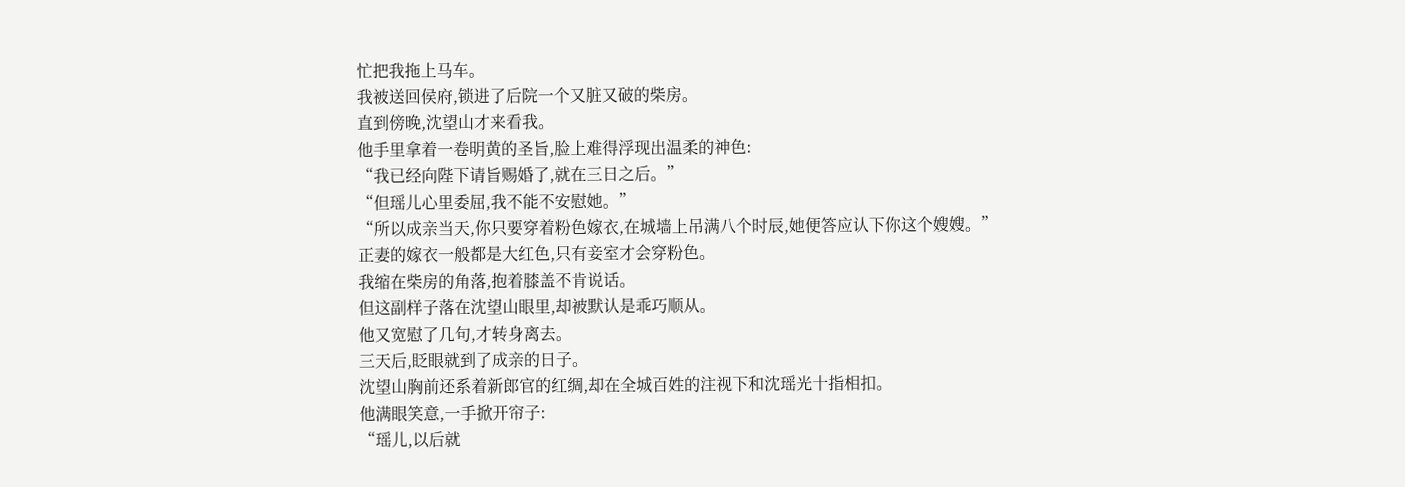忙把我拖上马车。
我被送回侯府,锁进了后院一个又脏又破的柴房。
直到傍晚,沈望山才来看我。
他手里拿着一卷明黄的圣旨,脸上难得浮现出温柔的神色:
“我已经向陛下请旨赐婚了,就在三日之后。”
“但瑶儿心里委屈,我不能不安慰她。”
“所以成亲当天,你只要穿着粉色嫁衣,在城墙上吊满八个时辰,她便答应认下你这个嫂嫂。”
正妻的嫁衣一般都是大红色,只有妾室才会穿粉色。
我缩在柴房的角落,抱着膝盖不肯说话。
但这副样子落在沈望山眼里,却被默认是乖巧顺从。
他又宽慰了几句,才转身离去。
三天后,眨眼就到了成亲的日子。
沈望山胸前还系着新郎官的红绸,却在全城百姓的注视下和沈瑶光十指相扣。
他满眼笑意,一手掀开帘子:
“瑶儿,以后就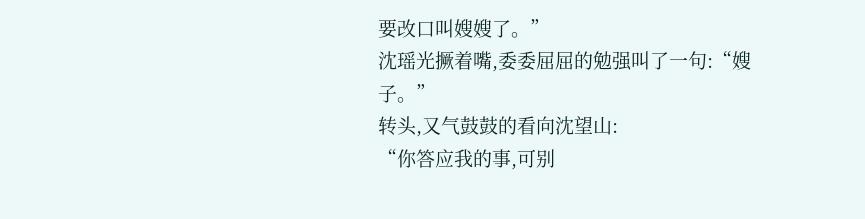要改口叫嫂嫂了。”
沈瑶光撅着嘴,委委屈屈的勉强叫了一句:“嫂子。”
转头,又气鼓鼓的看向沈望山:
“你答应我的事,可别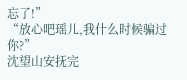忘了!”
“放心吧瑶儿,我什么时候骗过你?”
沈望山安抚完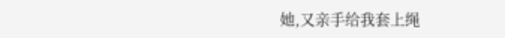她,又亲手给我套上绳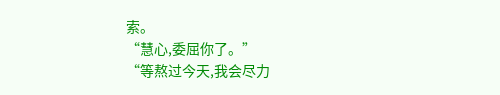索。
“慧心,委屈你了。”
“等熬过今天,我会尽力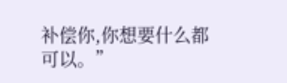补偿你,你想要什么都可以。”